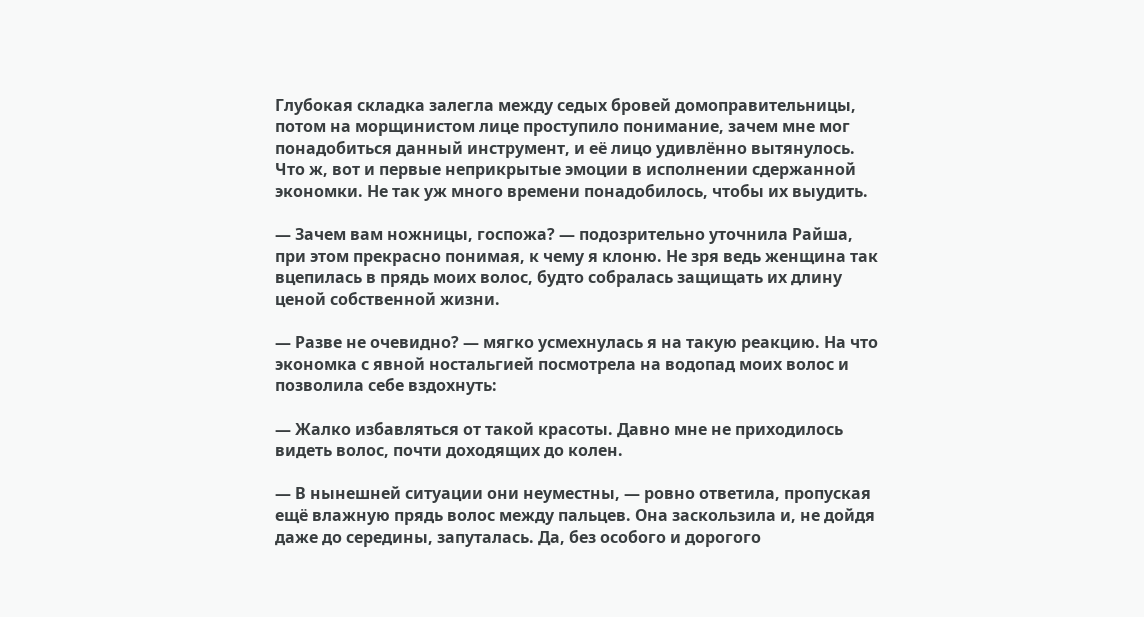Глубокая складка залегла между седых бровей домоправительницы, потом на морщинистом лице проступило понимание, зачем мне мог понадобиться данный инструмент, и её лицо удивлённо вытянулось. Что ж, вот и первые неприкрытые эмоции в исполнении сдержанной экономки. Не так уж много времени понадобилось, чтобы их выудить.

— Зачем вам ножницы, госпожа? — подозрительно уточнила Райша, при этом прекрасно понимая, к чему я клоню. Не зря ведь женщина так вцепилась в прядь моих волос, будто собралась защищать их длину ценой собственной жизни.

— Разве не очевидно? — мягко усмехнулась я на такую реакцию. На что экономка с явной ностальгией посмотрела на водопад моих волос и позволила себе вздохнуть:

— Жалко избавляться от такой красоты. Давно мне не приходилось видеть волос, почти доходящих до колен.

— В нынешней ситуации они неуместны, — ровно ответила, пропуская ещё влажную прядь волос между пальцев. Она заскользила и, не дойдя даже до середины, запуталась. Да, без особого и дорогого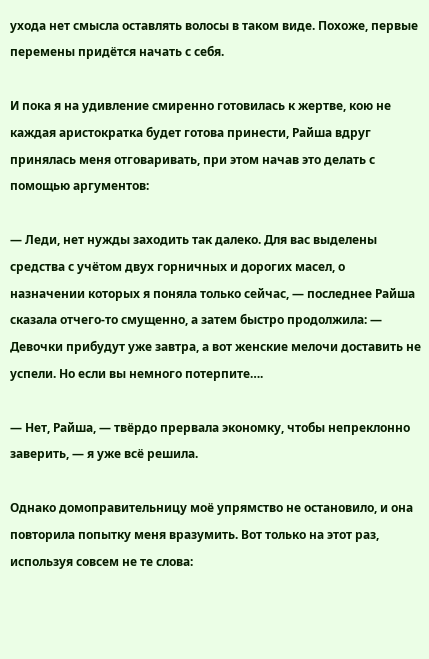ухода нет смысла оставлять волосы в таком виде. Похоже, первые перемены придётся начать с себя.

И пока я на удивление смиренно готовилась к жертве, кою не каждая аристократка будет готова принести, Райша вдруг принялась меня отговаривать, при этом начав это делать с помощью аргументов:

— Леди, нет нужды заходить так далеко. Для вас выделены средства с учётом двух горничных и дорогих масел, о назначении которых я поняла только сейчас, — последнее Райша сказала отчего-то смущенно, а затем быстро продолжила: — Девочки прибудут уже завтра, а вот женские мелочи доставить не успели. Но если вы немного потерпите….

— Нет, Райша, — твёрдо прервала экономку, чтобы непреклонно заверить, — я уже всё решила.

Однако домоправительницу моё упрямство не остановило, и она повторила попытку меня вразумить. Вот только на этот раз, используя совсем не те слова: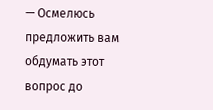— Осмелюсь предложить вам обдумать этот вопрос до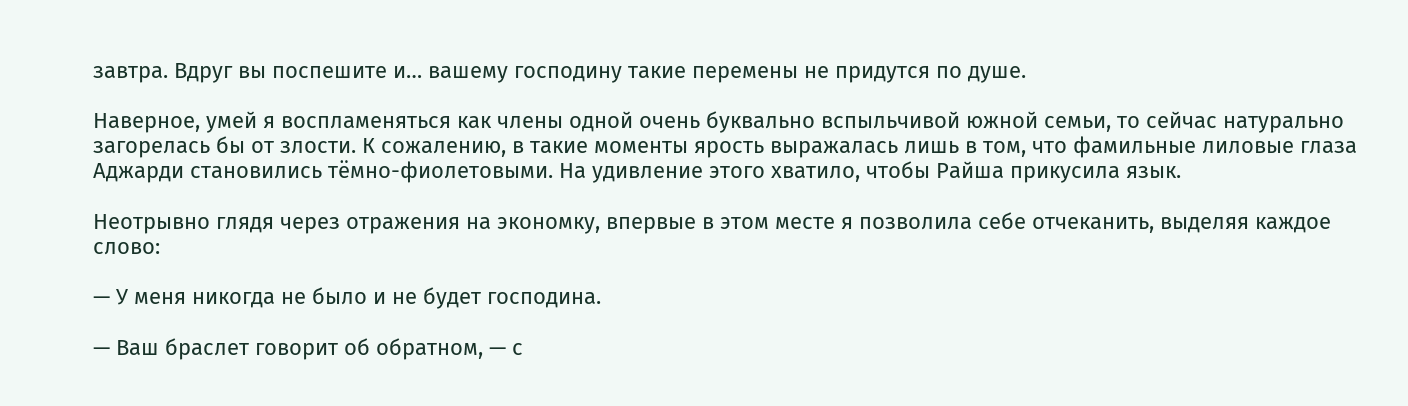завтра. Вдруг вы поспешите и… вашему господину такие перемены не придутся по душе.

Наверное, умей я воспламеняться как члены одной очень буквально вспыльчивой южной семьи, то сейчас натурально загорелась бы от злости. К сожалению, в такие моменты ярость выражалась лишь в том, что фамильные лиловые глаза Аджарди становились тёмно-фиолетовыми. На удивление этого хватило, чтобы Райша прикусила язык.

Неотрывно глядя через отражения на экономку, впервые в этом месте я позволила себе отчеканить, выделяя каждое слово:

— У меня никогда не было и не будет господина.

— Ваш браслет говорит об обратном, — с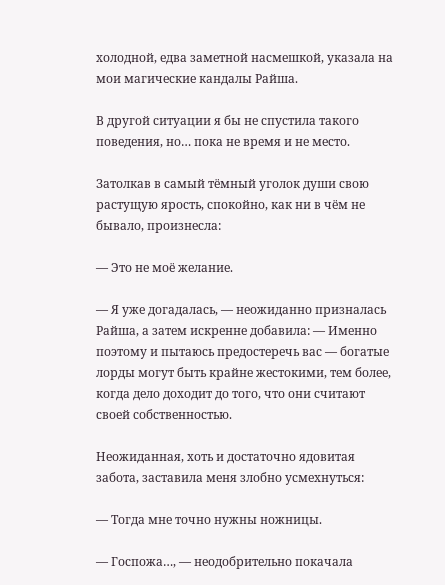холодной, едва заметной насмешкой, указала на мои магические кандалы Райша.

В другой ситуации я бы не спустила такого поведения, но… пока не время и не место.

Затолкав в самый тёмный уголок души свою растущую ярость, спокойно, как ни в чём не бывало, произнесла:

— Это не моё желание.

— Я уже догадалась, — неожиданно призналась Райша, а затем искренне добавила: — Именно поэтому и пытаюсь предостеречь вас — богатые лорды могут быть крайне жестокими, тем более, когда дело доходит до того, что они считают своей собственностью.

Неожиданная, хоть и достаточно ядовитая забота, заставила меня злобно усмехнуться:

— Тогда мне точно нужны ножницы.

— Госпожа…, — неодобрительно покачала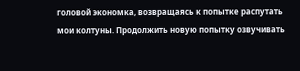головой экономка, возвращаясь к попытке распутать мои колтуны. Продолжить новую попытку озвучивать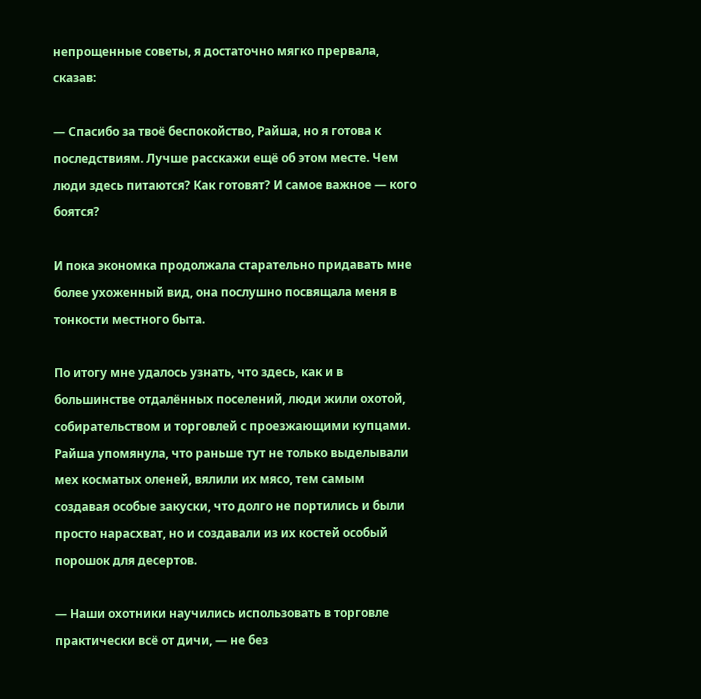непрощенные советы, я достаточно мягко прервала, сказав:

— Спасибо за твоё беспокойство, Райша, но я готова к последствиям. Лучше расскажи ещё об этом месте. Чем люди здесь питаются? Как готовят? И самое важное — кого боятся?

И пока экономка продолжала старательно придавать мне более ухоженный вид, она послушно посвящала меня в тонкости местного быта.

По итогу мне удалось узнать, что здесь, как и в большинстве отдалённых поселений, люди жили охотой, собирательством и торговлей с проезжающими купцами. Райша упомянула, что раньше тут не только выделывали мех косматых оленей, вялили их мясо, тем самым создавая особые закуски, что долго не портились и были просто нарасхват, но и создавали из их костей особый порошок для десертов.

— Наши охотники научились использовать в торговле практически всё от дичи, — не без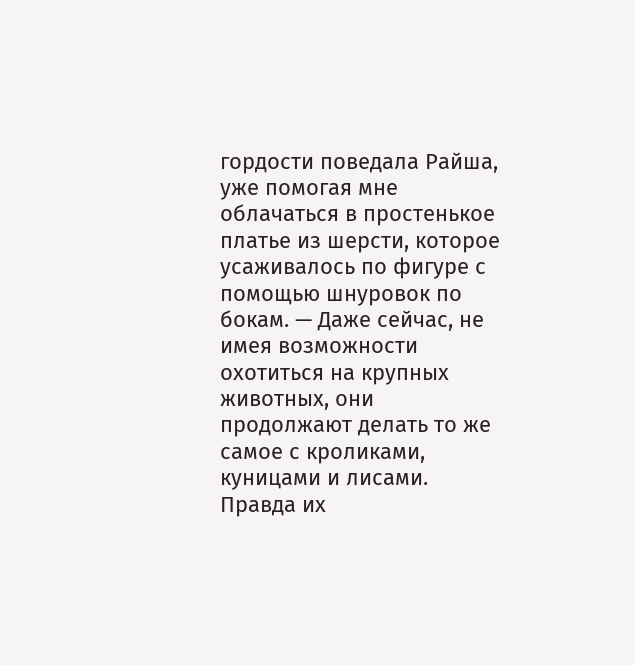гордости поведала Райша, уже помогая мне облачаться в простенькое платье из шерсти, которое усаживалось по фигуре с помощью шнуровок по бокам. — Даже сейчас, не имея возможности охотиться на крупных животных, они продолжают делать то же самое с кроликами, куницами и лисами. Правда их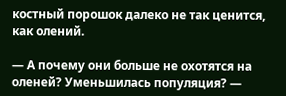костный порошок далеко не так ценится, как олений.

— А почему они больше не охотятся на оленей? Уменьшилась популяция? —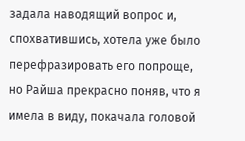задала наводящий вопрос и, спохватившись, хотела уже было перефразировать его попроще, но Райша прекрасно поняв, что я имела в виду, покачала головой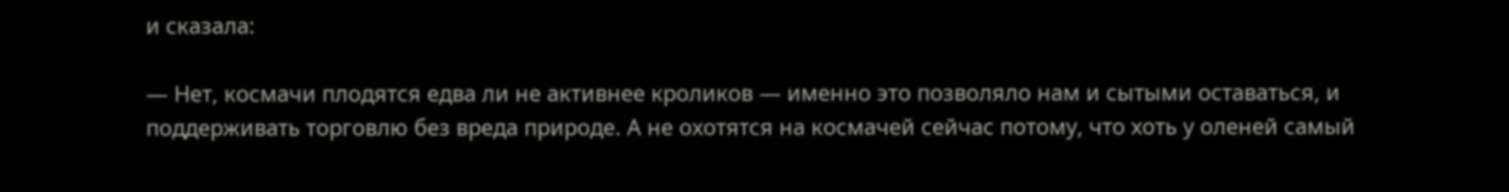и сказала:

— Нет, космачи плодятся едва ли не активнее кроликов — именно это позволяло нам и сытыми оставаться, и поддерживать торговлю без вреда природе. А не охотятся на космачей сейчас потому, что хоть у оленей самый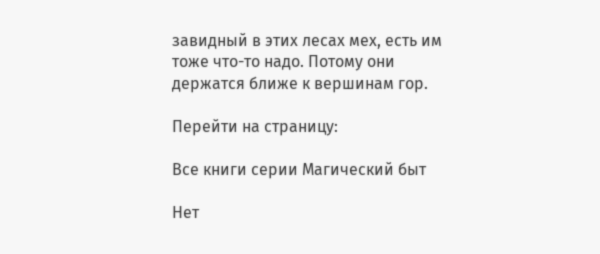завидный в этих лесах мех, есть им тоже что-то надо. Потому они держатся ближе к вершинам гор.

Перейти на страницу:

Все книги серии Магический быт

Нет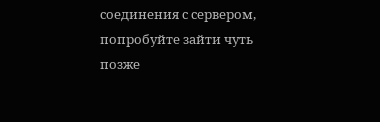соединения с сервером, попробуйте зайти чуть позже